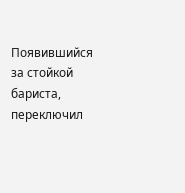Появившийся за стойкой бариста, переключил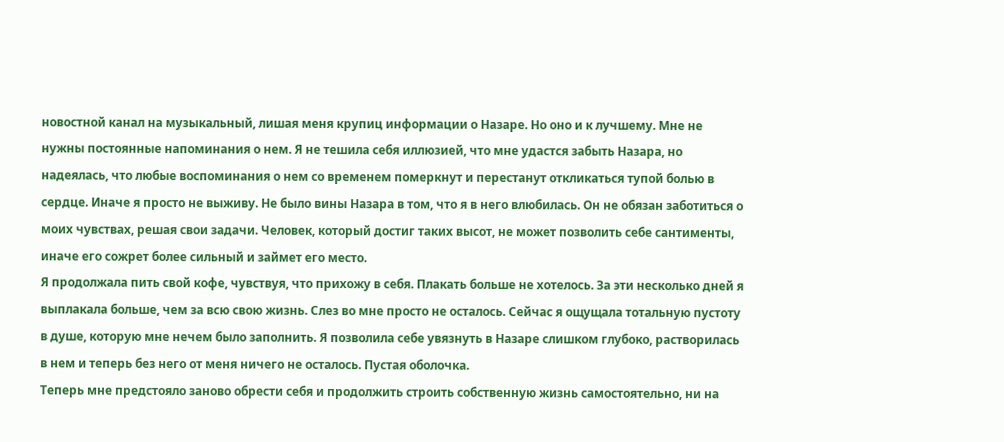новостной канал на музыкальный, лишая меня крупиц информации о Назаре. Но оно и к лучшему. Мне не нужны постоянные напоминания о нем. Я не тешила себя иллюзией, что мне удастся забыть Назара, но надеялась, что любые воспоминания о нем со временем померкнут и перестанут откликаться тупой болью в сердце. Иначе я просто не выживу. Не было вины Назара в том, что я в него влюбилась. Он не обязан заботиться о моих чувствах, решая свои задачи. Человек, который достиг таких высот, не может позволить себе сантименты, иначе его сожрет более сильный и займет его место.
Я продолжала пить свой кофе, чувствуя, что прихожу в себя. Плакать больше не хотелось. За эти несколько дней я выплакала больше, чем за всю свою жизнь. Слез во мне просто не осталось. Сейчас я ощущала тотальную пустоту в душе, которую мне нечем было заполнить. Я позволила себе увязнуть в Назаре слишком глубоко, растворилась в нем и теперь без него от меня ничего не осталось. Пустая оболочка.
Теперь мне предстояло заново обрести себя и продолжить строить собственную жизнь самостоятельно, ни на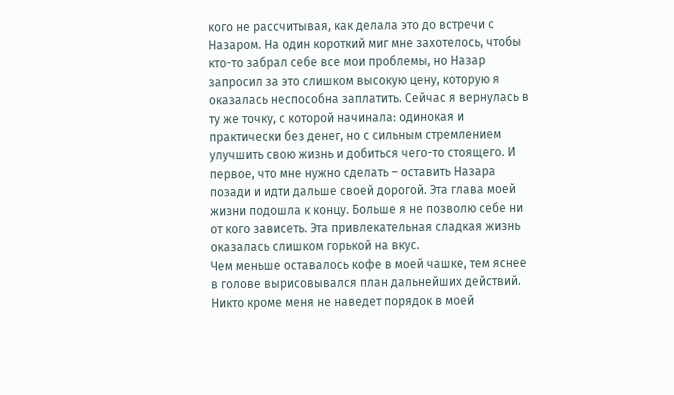кого не рассчитывая, как делала это до встречи с Назаром. На один короткий миг мне захотелось, чтобы кто-то забрал себе все мои проблемы, но Назар запросил за это слишком высокую цену, которую я оказалась неспособна заплатить. Сейчас я вернулась в ту же точку, с которой начинала: одинокая и практически без денег, но с сильным стремлением улучшить свою жизнь и добиться чего-то стоящего. И первое, что мне нужно сделать – оставить Назара позади и идти дальше своей дорогой. Эта глава моей жизни подошла к концу. Больше я не позволю себе ни от кого зависеть. Эта привлекательная сладкая жизнь оказалась слишком горькой на вкус.
Чем меньше оставалось кофе в моей чашке, тем яснее в голове вырисовывался план дальнейших действий. Никто кроме меня не наведет порядок в моей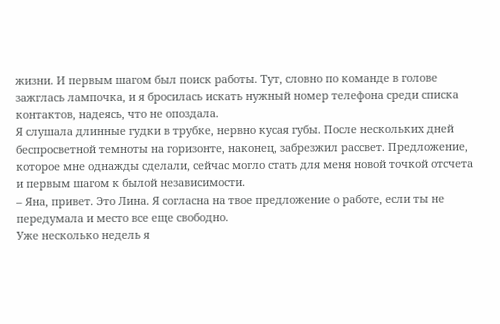жизни. И первым шагом был поиск работы. Тут, словно по команде в голове зажглась лампочка, и я бросилась искать нужный номер телефона среди списка контактов, надеясь, что не опоздала.
Я слушала длинные гудки в трубке, нервно кусая губы. После нескольких дней беспросветной темноты на горизонте, наконец, забрезжил рассвет. Предложение, которое мне однажды сделали, сейчас могло стать для меня новой точкой отсчета и первым шагом к былой независимости.
– Яна, привет. Это Лина. Я согласна на твое предложение о работе, если ты не передумала и место все еще свободно.
Уже несколько недель я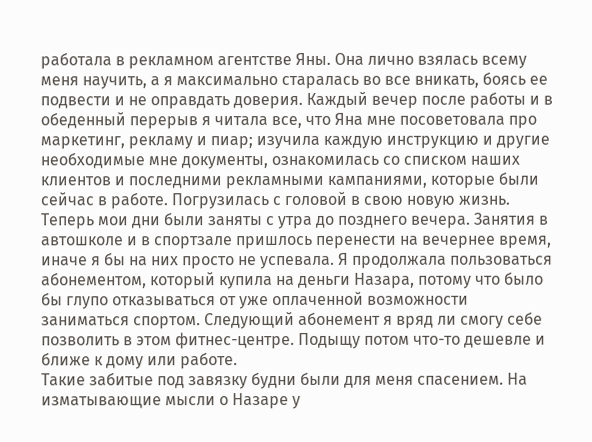работала в рекламном агентстве Яны. Она лично взялась всему меня научить, а я максимально старалась во все вникать, боясь ее подвести и не оправдать доверия. Каждый вечер после работы и в обеденный перерыв я читала все, что Яна мне посоветовала про маркетинг, рекламу и пиар; изучила каждую инструкцию и другие необходимые мне документы, ознакомилась со списком наших клиентов и последними рекламными кампаниями, которые были сейчас в работе. Погрузилась с головой в свою новую жизнь. Теперь мои дни были заняты с утра до позднего вечера. Занятия в автошколе и в спортзале пришлось перенести на вечернее время, иначе я бы на них просто не успевала. Я продолжала пользоваться абонементом, который купила на деньги Назара, потому что было бы глупо отказываться от уже оплаченной возможности заниматься спортом. Следующий абонемент я вряд ли смогу себе позволить в этом фитнес-центре. Подыщу потом что-то дешевле и ближе к дому или работе.
Такие забитые под завязку будни были для меня спасением. На изматывающие мысли о Назаре у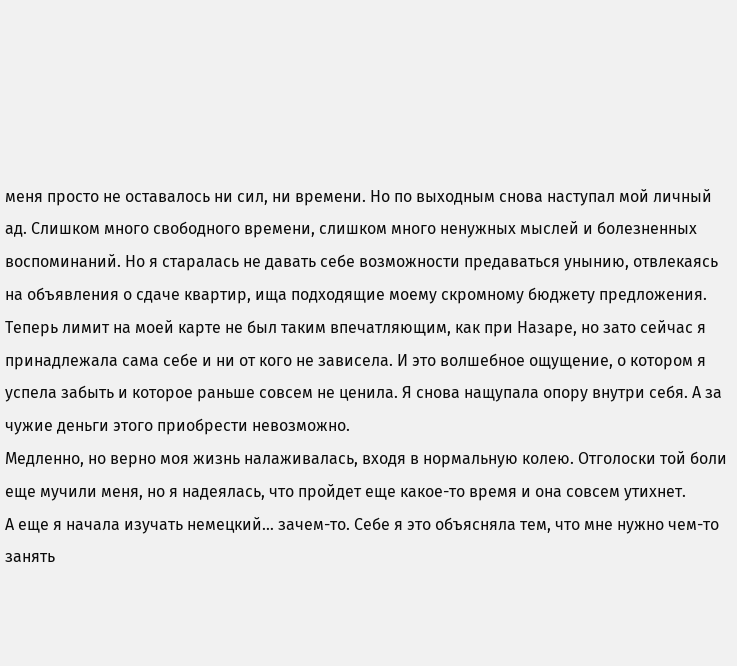меня просто не оставалось ни сил, ни времени. Но по выходным снова наступал мой личный ад. Слишком много свободного времени, слишком много ненужных мыслей и болезненных воспоминаний. Но я старалась не давать себе возможности предаваться унынию, отвлекаясь на объявления о сдаче квартир, ища подходящие моему скромному бюджету предложения. Теперь лимит на моей карте не был таким впечатляющим, как при Назаре, но зато сейчас я принадлежала сама себе и ни от кого не зависела. И это волшебное ощущение, о котором я успела забыть и которое раньше совсем не ценила. Я снова нащупала опору внутри себя. А за чужие деньги этого приобрести невозможно.
Медленно, но верно моя жизнь налаживалась, входя в нормальную колею. Отголоски той боли еще мучили меня, но я надеялась, что пройдет еще какое-то время и она совсем утихнет.
А еще я начала изучать немецкий… зачем-то. Себе я это объясняла тем, что мне нужно чем-то занять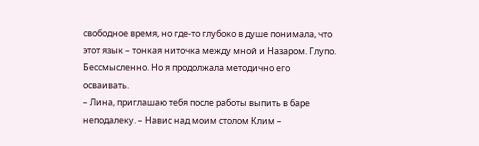свободное время, но где-то глубоко в душе понимала, что этот язык – тонкая ниточка между мной и Назаром. Глупо. Бессмысленно. Но я продолжала методично его осваивать.
– Лина, приглашаю тебя после работы выпить в баре неподалеку. – Навис над моим столом Клим –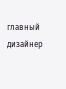главный дизайнер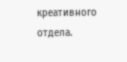креативного отдела.